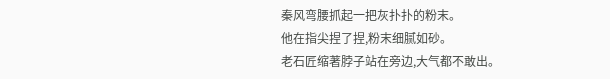秦风弯腰抓起一把灰扑扑的粉末。
他在指尖捏了捏,粉末细腻如砂。
老石匠缩著脖子站在旁边,大气都不敢出。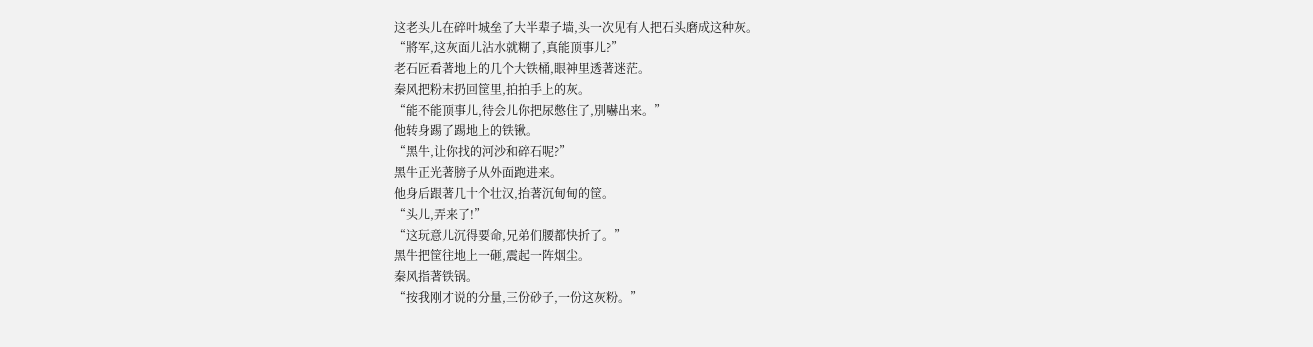这老头儿在碎叶城垒了大半辈子墙,头一次见有人把石头磨成这种灰。
“將军,这灰面儿沾水就糊了,真能顶事儿?”
老石匠看著地上的几个大铁桶,眼神里透著迷茫。
秦风把粉末扔回筐里,拍拍手上的灰。
“能不能顶事儿,待会儿你把尿憋住了,別嚇出来。”
他转身踢了踢地上的铁锹。
“黑牛,让你找的河沙和碎石呢?”
黑牛正光著膀子从外面跑进来。
他身后跟著几十个壮汉,抬著沉甸甸的筐。
“头儿,弄来了!”
“这玩意儿沉得要命,兄弟们腰都快折了。”
黑牛把筐往地上一砸,震起一阵烟尘。
秦风指著铁锅。
“按我刚才说的分量,三份砂子,一份这灰粉。”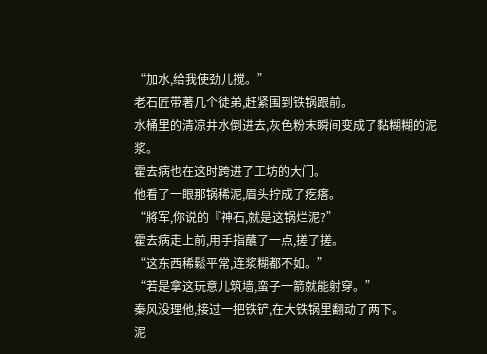“加水,给我使劲儿搅。”
老石匠带著几个徒弟,赶紧围到铁锅跟前。
水桶里的清凉井水倒进去,灰色粉末瞬间变成了黏糊糊的泥浆。
霍去病也在这时跨进了工坊的大门。
他看了一眼那锅稀泥,眉头拧成了疙瘩。
“將军,你说的『神石,就是这锅烂泥?”
霍去病走上前,用手指蘸了一点,搓了搓。
“这东西稀鬆平常,连浆糊都不如。”
“若是拿这玩意儿筑墙,蛮子一箭就能射穿。”
秦风没理他,接过一把铁铲,在大铁锅里翻动了两下。
泥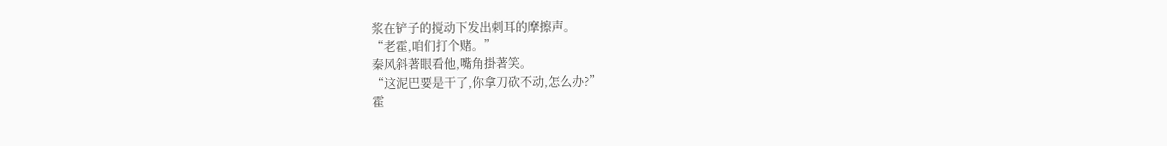浆在铲子的搅动下发出刺耳的摩擦声。
“老霍,咱们打个赌。”
秦风斜著眼看他,嘴角掛著笑。
“这泥巴要是干了,你拿刀砍不动,怎么办?”
霍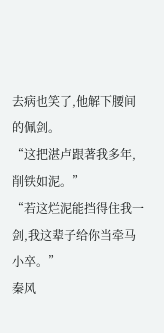去病也笑了,他解下腰间的佩剑。
“这把湛卢跟著我多年,削铁如泥。”
“若这烂泥能挡得住我一剑,我这辈子给你当牵马小卒。”
秦风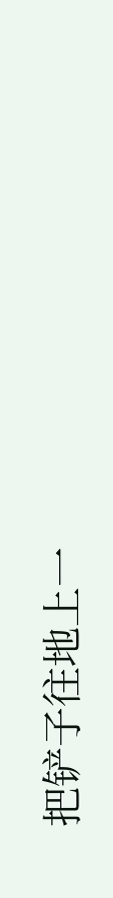把铲子往地上一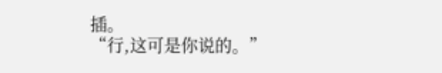插。
“行,这可是你说的。”